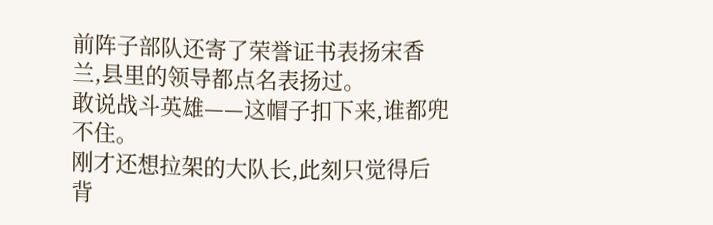前阵子部队还寄了荣誉证书表扬宋香兰,县里的领导都点名表扬过。
敢说战斗英雄——这帽子扣下来,谁都兜不住。
刚才还想拉架的大队长,此刻只觉得后背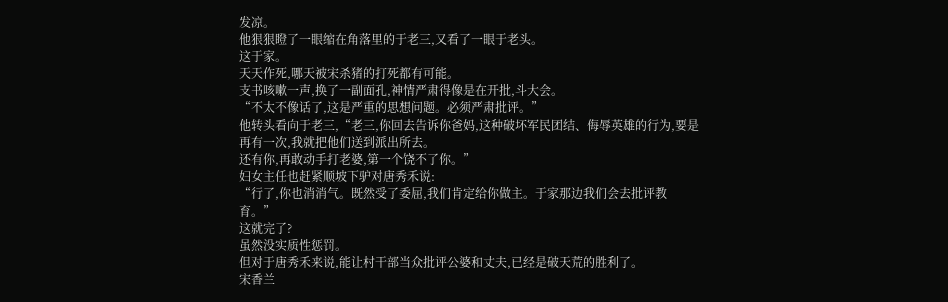发凉。
他狠狠瞪了一眼缩在角落里的于老三,又看了一眼于老头。
这于家。
天天作死,哪天被宋杀猪的打死都有可能。
支书咳嗽一声,换了一副面孔,神情严肃得像是在开批,斗大会。
“不太不像话了,这是严重的思想问题。必须严肃批评。”
他转头看向于老三,“老三,你回去告诉你爸妈,这种破坏军民团结、侮辱英雄的行为,要是再有一次,我就把他们送到派出所去。
还有你,再敢动手打老婆,第一个饶不了你。”
妇女主任也赶紧顺坡下驴对唐秀禾说:
“行了,你也消消气。既然受了委屈,我们肯定给你做主。于家那边我们会去批评教育。”
这就完了?
虽然没实质性惩罚。
但对于唐秀禾来说,能让村干部当众批评公婆和丈夫,已经是破天荒的胜利了。
宋香兰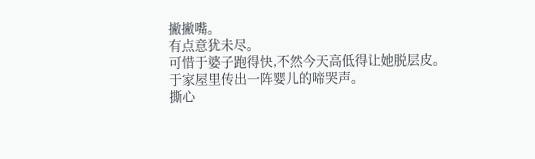撇撇嘴。
有点意犹未尽。
可惜于婆子跑得快,不然今天高低得让她脱层皮。
于家屋里传出一阵婴儿的啼哭声。
撕心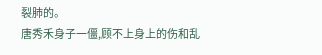裂肺的。
唐秀禾身子一僵,顾不上身上的伤和乱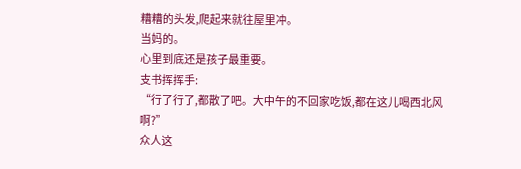糟糟的头发,爬起来就往屋里冲。
当妈的。
心里到底还是孩子最重要。
支书挥挥手:
“行了行了,都散了吧。大中午的不回家吃饭,都在这儿喝西北风啊?”
众人这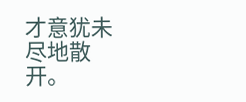才意犹未尽地散开。